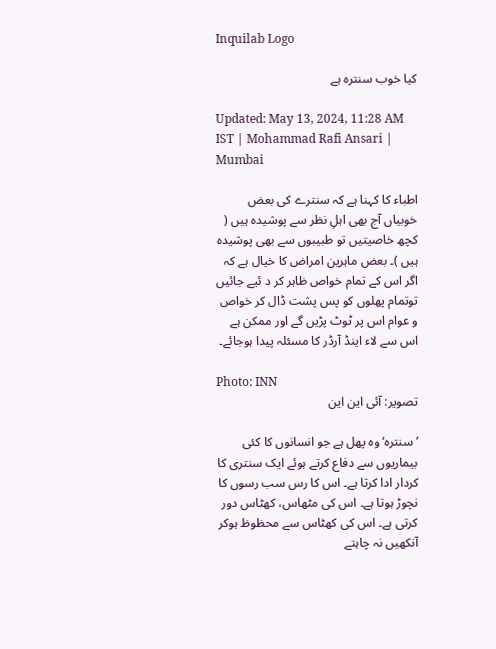Inquilab Logo

کیا خوب سنترہ ہے

Updated: May 13, 2024, 11:28 AM IST | Mohammad Rafi Ansari | Mumbai

اطباء کا کہنا ہے کہ سنترے کی بعض خوبیاں آج بھی اہلِ نظر سے پوشیدہ ہیں ( کچھ خاصیتیں تو طبیبوں سے بھی پوشیدہ ہیں )۔ بعض ماہرین امراض کا خیال ہے کہ اگر اس کے تمام خواص ظاہر کر د ئیے جائیں توتمام پھلوں کو پس پشت ڈال کر خواص و عوام اس پر ٹوٹ پڑیں گے اور ممکن ہے اس سے لاء اینڈ آرڈر کا مسئلہ پیدا ہوجائے۔

Photo: INN
تصویر: آئی این این

’سنترہ‘ وہ پھل ہے جو انسانوں کا کئی بیماریوں سے دفاع کرتے ہوئے ایک سنتری کا کردار ادا کرتا ہے۔ اس کا رس سب رسوں کا نچوڑ ہوتا ہے۔ اس کی مٹھاس، کھٹاس دور کرتی ہے۔ اس کی کھٹاس سے محظوظ ہوکر آنکھیں نہ چاہتے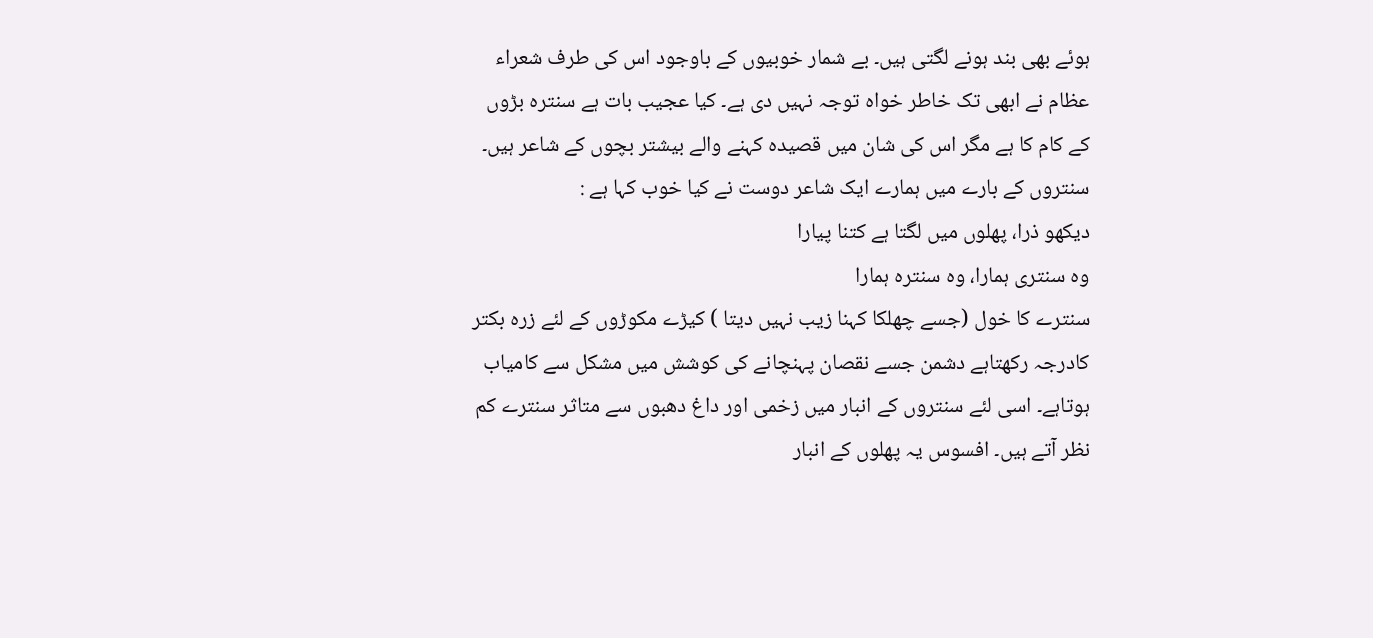ہوئے بھی بند ہونے لگتی ہیں۔ بے شمار خوبیوں کے باوجود اس کی طرف شعراء عظام نے ابھی تک خاطر خواہ توجہ نہیں دی ہے۔ کیا عجیب بات ہے سنترہ بڑوں کے کام کا ہے مگر اس کی شان میں قصیدہ کہنے والے بیشتر بچوں کے شاعر ہیں۔ سنتروں کے بارے میں ہمارے ایک شاعر دوست نے کیا خوب کہا ہے :
دیکھو ذرا، پھلوں میں لگتا ہے کتنا پیارا
وہ سنتری ہمارا، وہ سنترہ ہمارا
سنترے کا خول (جسے چھلکا کہنا زیب نہیں دیتا ) کیڑے مکوڑوں کے لئے زرہ بکتر کادرجہ رکھتاہے دشمن جسے نقصان پہنچانے کی کوشش میں مشکل سے کامیاب ہوتاہے۔ اسی لئے سنتروں کے انبار میں زخمی اور داغ دھبوں سے متاثر سنترے کم نظر آتے ہیں۔ افسوس یہ پھلوں کے انبار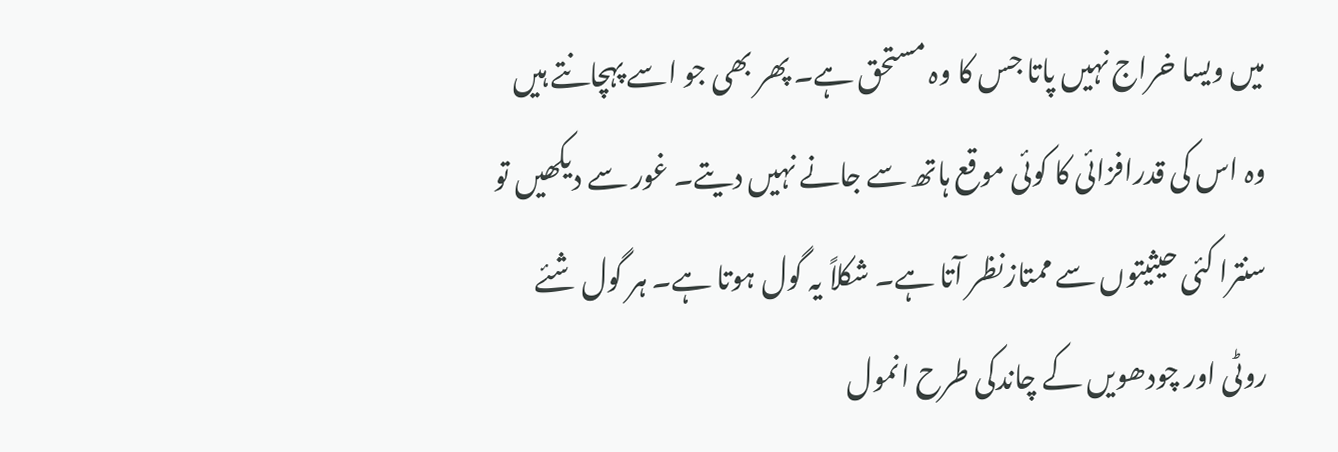میں ویسا خراج نہیں پاتا جس کا وہ مستحق ہے۔ پھر بھی جو اسے پہچانتے ہیں وہ اس کی قدرافزائی کا کوئی موقع ہاتھ سے جانے نہیں دیتے۔ غور سے دیکھیں تو سنترا کئی حیثیتوں سے ممتازنظر آتا ہے۔ شکلاً یہ گول ہوتا ہے۔ ہر گول شئے روٹی اور چودھویں کے چاندکی طرح انمول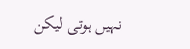نہیں ہوتی لیکن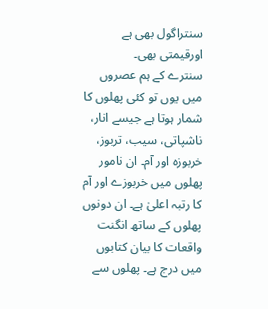سنتراگول بھی ہے اورقیمتی بھی۔
سنترے کے ہم عصروں میں یوں تو کئی پھلوں کا شمار ہوتا ہے جیسے انار، ناشپاتی، سیب، تربوز، خربوزہ اور آم۔ ان نامور پھلوں میں خربوزے اور آم کا رتبہ اعلیٰ ہے۔ ان دونوں پھلوں کے ساتھ انگنت واقعات کا بیان کتابوں میں درج ہے۔ پھلوں سے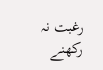رغبت نہ رکھنے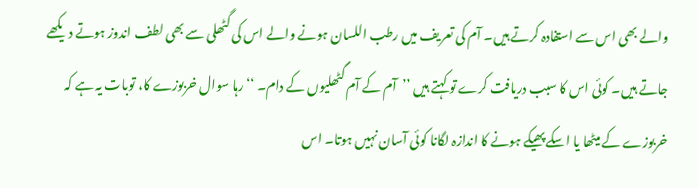والے بھی اس سے استفادہ کرتے ہیں۔ آم کی تعریف میں رطب اللسان ہونے والے اس کی گٹھلی سے بھی لطف اندوز ہوتے دیکھے جاتے ہیں۔ کوئی اس کا سبب دریافت کرے تو کہتے ہیں ’’آم کے آم گٹھلیوں کے دام۔ ‘‘رہا سوال خربوزے کا، توبات یہ ہے کہ خربوزے کے میٹھا یا اسکے پھیکے ہونے کا اندازہ لگانا کوئی آسان نہیں ہوتا۔ اس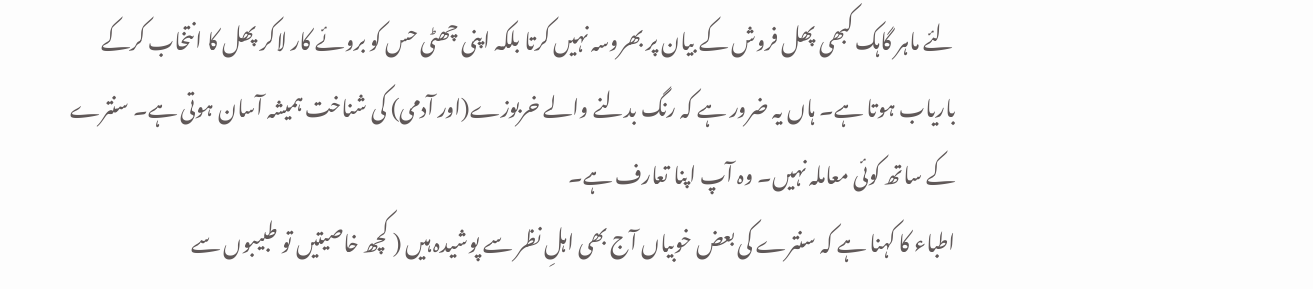لئے ماہر گاہک کبھی پھل فروش کے بیان پر بھروسہ نہیں کرتا بلکہ اپنی چھٹی حس کو بروئے کار لاکر پھل کا انتخاب کرکے باریاب ہوتا ہے۔ ہاں یہ ضرور ہے کہ رنگ بدلنے والے خربوزے(اور آدمی) کی شناخت ہمیشہ آسان ہوتی ہے۔ سنترے کے ساتھ کوئی معاملہ نہیں۔ وہ آپ اپنا تعارف ہے۔
اطباء کا کہنا ہے کہ سنترے کی بعض خوبیاں آج بھی اہلِ نظر سے پوشیدہ ہیں ( کچھ خاصیتیں تو طبیبوں سے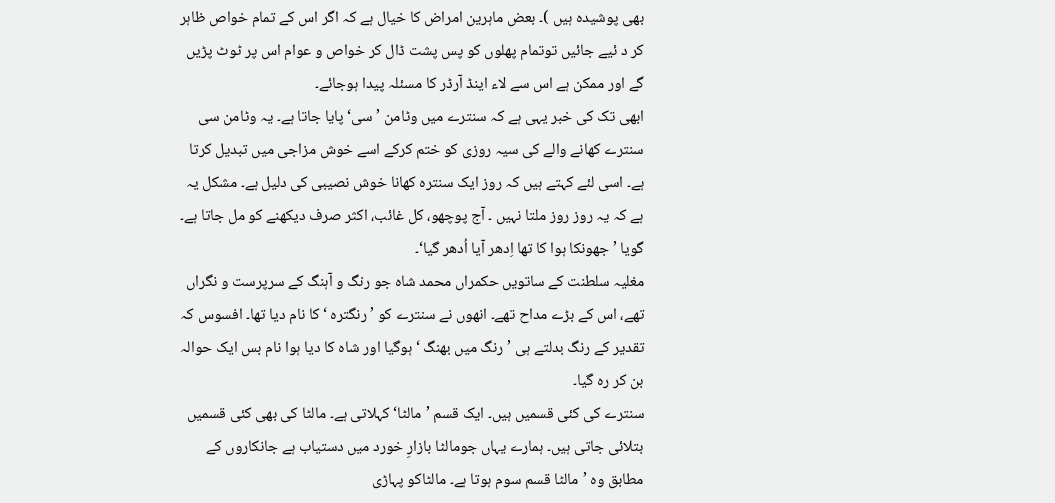بھی پوشیدہ ہیں )۔ بعض ماہرین امراض کا خیال ہے کہ اگر اس کے تمام خواص ظاہر کر د ئیے جائیں توتمام پھلوں کو پس پشت ڈال کر خواص و عوام اس پر ٹوٹ پڑیں گے اور ممکن ہے اس سے لاء اینڈ آرڈر کا مسئلہ پیدا ہوجائے۔
ابھی تک کی خبر یہی ہے کہ سنترے میں وٹامن ’ سی‘ پایا جاتا ہے۔ یہ وٹامن سی سنترے کھانے والے کی سیہ روزی کو ختم کرکے اسے خوش مزاجی میں تبدیل کرتا ہے۔ اسی لئے کہتے ہیں کہ روز ایک سنترہ کھانا خوش نصیبی کی دلیل ہے۔ مشکل یہ ہے کہ یہ روز روز ملتا نہیں ۔ آج پوچھو، کل غائب، اکثر صرف دیکھنے کو مل جاتا ہے۔ گویا ’ جھونکا ہوا کا تھا اِدھر آیا اُدھر گیا‘۔
مغلیہ سلطنت کے ساتویں حکمراں محمد شاہ جو رنگ و آہنگ کے سرپرست و نگراں تھے، اس کے بڑے مداح تھے۔ انھوں نے سنترے کو ’ رنگترہ ‘ کا نام دیا تھا۔ افسوس کہ تقدیر کے رنگ بدلتے ہی ’رنگ میں بھنگ ‘ ہوگیا اور شاہ کا دیا ہوا نام بس ایک حوالہ بن کر رہ گیا۔
سنترے کی کئی قسمیں ہیں۔ ایک قسم ’مالٹا‘ کہلاتی ہے۔ مالٹا کی بھی کئی قسمیں بتلائی جاتی ہیں۔ ہمارے یہاں جومالٹا بازارِ خورد میں دستیاب ہے جانکاروں کے مطابق وہ ’مالٹا قسم سوم ہوتا ہے۔ مالٹاکو پہاڑی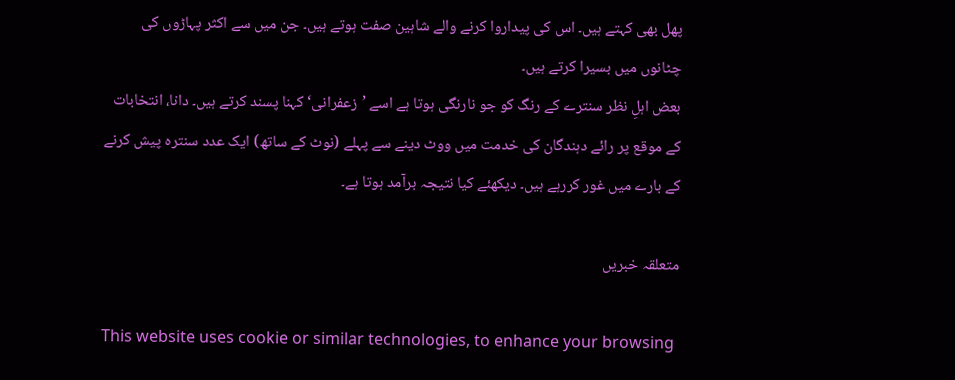پھل بھی کہتے ہیں۔ اس کی پیداروا کرنے والے شاہین صفت ہوتے ہیں۔ جن میں سے اکثر پہاڑوں کی چٹانوں میں بسیرا کرتے ہیں۔
بعض اہلِ نظر سنترے کے رنگ کو جو نارنگی ہوتا ہے اسے ’زعفرانی‘کہنا پسند کرتے ہیں۔ دانا، انتخابات کے موقع پر رائے دہندگان کی خدمت میں ووٹ دینے سے پہلے (نوٹ کے ساتھ) ایک عدد سنترہ پیش کرنے کے بارے میں غور کررہے ہیں۔ دیکھئے کیا نتیجہ برآمد ہوتا ہے۔

متعلقہ خبریں

This website uses cookie or similar technologies, to enhance your browsing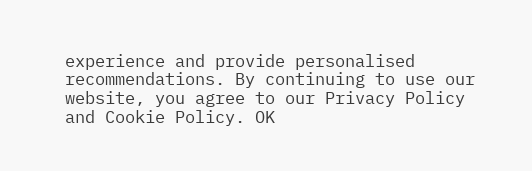experience and provide personalised recommendations. By continuing to use our website, you agree to our Privacy Policy and Cookie Policy. OK